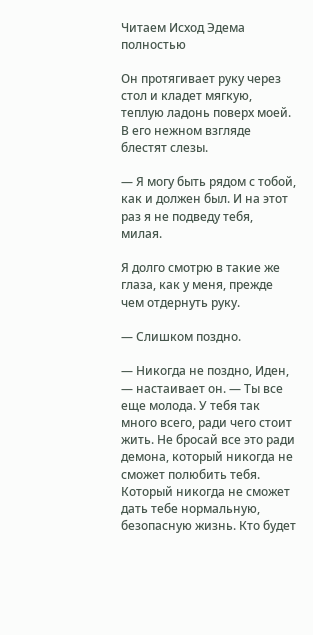Читаем Исход Эдема полностью

Он протягивает руку через стол и кладет мягкую, теплую ладонь поверх моей. В его нежном взгляде блестят слезы.

— Я могу быть рядом с тобой, как и должен был. И на этот раз я не подведу тебя, милая.

Я долго смотрю в такие же глаза, как у меня, прежде чем отдернуть руку.

— Слишком поздно.

— Никогда не поздно, Иден, — настаивает он. — Ты все еще молода. У тебя так много всего, ради чего стоит жить. Не бросай все это ради демона, который никогда не сможет полюбить тебя. Который никогда не сможет дать тебе нормальную, безопасную жизнь. Кто будет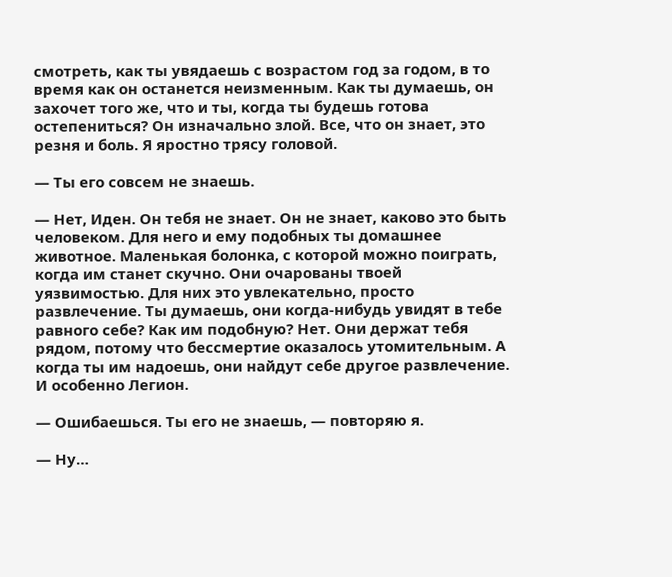смотреть, как ты увядаешь с возрастом год за годом, в то время как он останется неизменным. Как ты думаешь, он захочет того же, что и ты, когда ты будешь готова остепениться? Он изначально злой. Все, что он знает, это резня и боль. Я яростно трясу головой.

— Ты его совсем не знаешь.

— Нет, Иден. Он тебя не знает. Он не знает, каково это быть человеком. Для него и ему подобных ты домашнее животное. Маленькая болонка, с которой можно поиграть, когда им станет скучно. Они очарованы твоей уязвимостью. Для них это увлекательно, просто развлечение. Ты думаешь, они когда-нибудь увидят в тебе равного себе? Как им подобную? Нет. Они держат тебя рядом, потому что бессмертие оказалось утомительным. А когда ты им надоешь, они найдут себе другое развлечение. И особенно Легион.

— Ошибаешься. Ты его не знаешь, — повторяю я.

— Ну…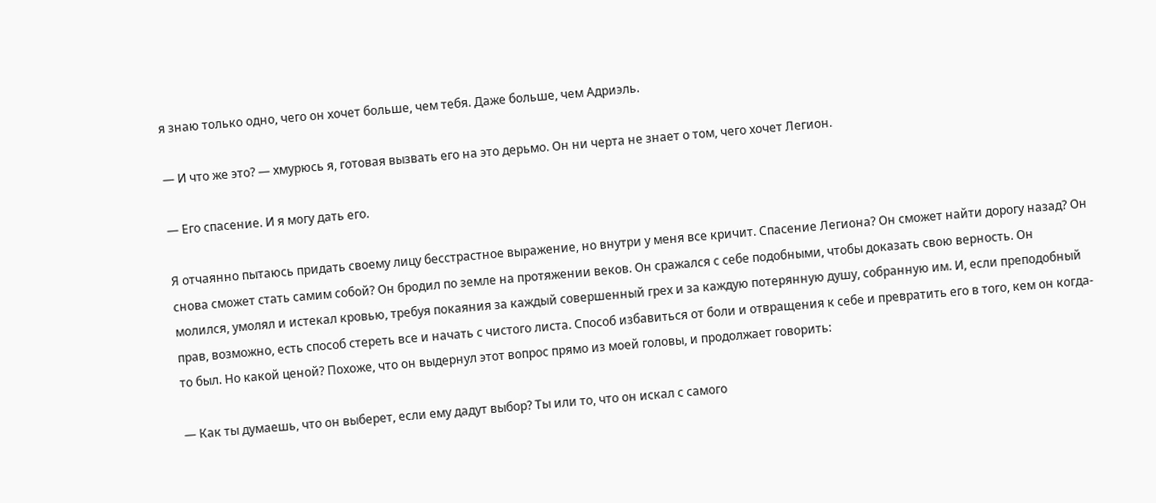я знаю только одно, чего он хочет больше, чем тебя. Даже больше, чем Адриэль.

— И что же это? — хмурюсь я, готовая вызвать его на это дерьмо. Он ни черта не знает о том, чего хочет Легион.

— Его спасение. И я могу дать его.

Я отчаянно пытаюсь придать своему лицу бесстрастное выражение, но внутри у меня все кричит. Спасение Легиона? Он сможет найти дорогу назад? Он снова сможет стать самим собой? Он бродил по земле на протяжении веков. Он сражался с себе подобными, чтобы доказать свою верность. Он молился, умолял и истекал кровью, требуя покаяния за каждый совершенный грех и за каждую потерянную душу, собранную им. И, если преподобный прав, возможно, есть способ стереть все и начать с чистого листа. Способ избавиться от боли и отвращения к себе и превратить его в того, кем он когда-то был. Но какой ценой? Похоже, что он выдернул этот вопрос прямо из моей головы, и продолжает говорить:

— Как ты думаешь, что он выберет, если ему дадут выбор? Ты или то, что он искал с самого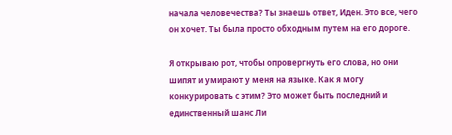начала человечества? Ты знаешь ответ, Иден. Это все, чего он хочет. Ты была просто обходным путем на его дороге.

Я открываю рот, чтобы опровергнуть его слова, но они шипят и умирают у меня на языке. Как я могу конкурировать с этим? Это может быть последний и единственный шанс Ли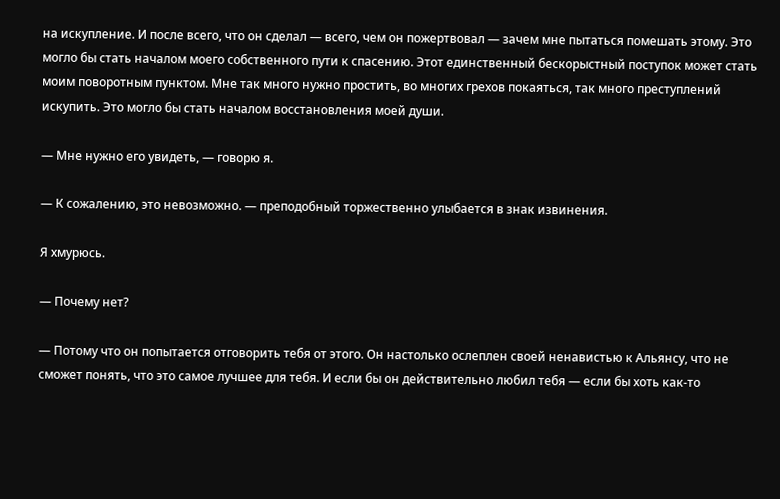на искупление. И после всего, что он сделал — всего, чем он пожертвовал — зачем мне пытаться помешать этому. Это могло бы стать началом моего собственного пути к спасению. Этот единственный бескорыстный поступок может стать моим поворотным пунктом. Мне так много нужно простить, во многих грехов покаяться, так много преступлений искупить. Это могло бы стать началом восстановления моей души.

— Мне нужно его увидеть, — говорю я.

— К сожалению, это невозможно. — преподобный торжественно улыбается в знак извинения.

Я хмурюсь.

— Почему нет?

— Потому что он попытается отговорить тебя от этого. Он настолько ослеплен своей ненавистью к Альянсу, что не сможет понять, что это самое лучшее для тебя. И если бы он действительно любил тебя — если бы хоть как-то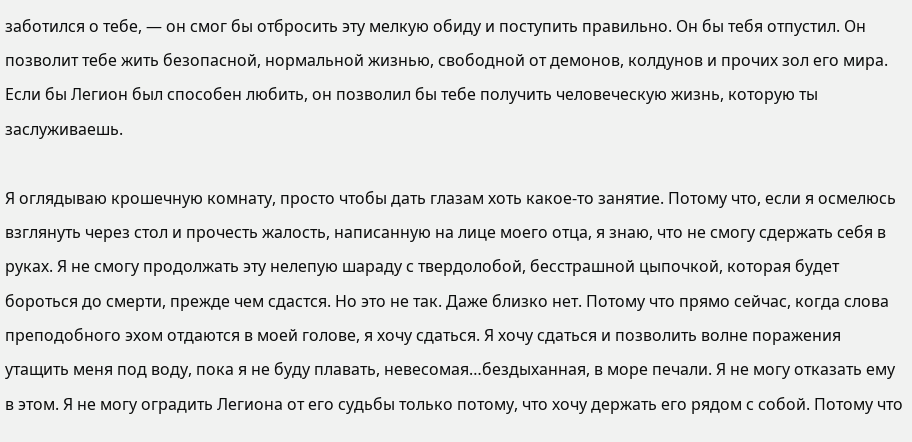заботился о тебе, — он смог бы отбросить эту мелкую обиду и поступить правильно. Он бы тебя отпустил. Он позволит тебе жить безопасной, нормальной жизнью, свободной от демонов, колдунов и прочих зол его мира. Если бы Легион был способен любить, он позволил бы тебе получить человеческую жизнь, которую ты заслуживаешь.

Я оглядываю крошечную комнату, просто чтобы дать глазам хоть какое-то занятие. Потому что, если я осмелюсь взглянуть через стол и прочесть жалость, написанную на лице моего отца, я знаю, что не смогу сдержать себя в руках. Я не смогу продолжать эту нелепую шараду с твердолобой, бесстрашной цыпочкой, которая будет бороться до смерти, прежде чем сдастся. Но это не так. Даже близко нет. Потому что прямо сейчас, когда слова преподобного эхом отдаются в моей голове, я хочу сдаться. Я хочу сдаться и позволить волне поражения утащить меня под воду, пока я не буду плавать, невесомая…бездыханная, в море печали. Я не могу отказать ему в этом. Я не могу оградить Легиона от его судьбы только потому, что хочу держать его рядом с собой. Потому что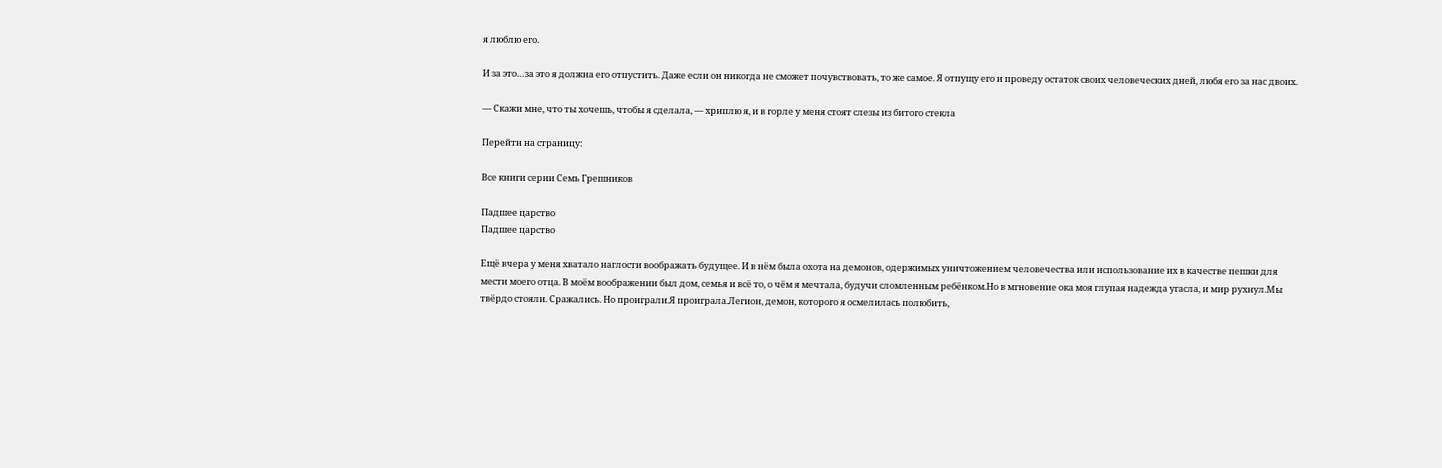я люблю его.

И за это…за это я должна его отпустить. Даже если он никогда не сможет почувствовать, то же самое. Я отпущу его и проведу остаток своих человеческих дней, любя его за нас двоих.

— Скажи мне, что ты хочешь, чтобы я сделала, — хриплю я, и в горле у меня стоят слезы из битого стекла

Перейти на страницу:

Все книги серии Семь Грешников

Падшее царство
Падшее царство

Ещё вчера у меня хватало наглости воображать будущее. И в нём была охота на демонов, одержимых уничтожением человечества или использование их в качестве пешки для мести моего отца. В моём воображении был дом, семья и всё то, о чём я мечтала, будучи сломленным ребёнком.Но в мгновение ока моя глупая надежда угасла, и мир рухнул.Мы твёрдо стояли. Сражались. Но проиграли.Я проиграла.Легион, демон, которого я осмелилась полюбить,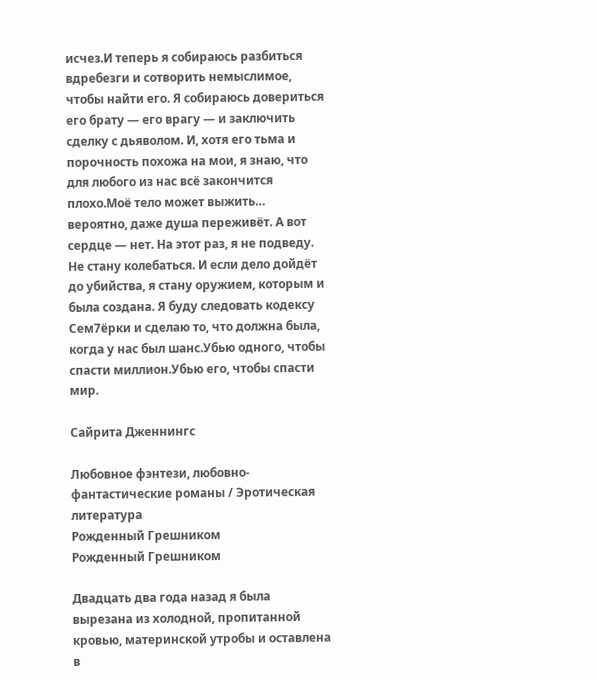исчез.И теперь я собираюсь разбиться вдребезги и сотворить немыслимое, чтобы найти его. Я собираюсь довериться его брату — его врагу — и заключить сделку с дьяволом. И, хотя его тьма и порочность похожа на мои, я знаю, что для любого из нас всё закончится плохо.Моё тело может выжить… вероятно, даже душа переживёт. А вот сердце — нет. На этот раз, я не подведу. Не стану колебаться. И если дело дойдёт до убийства, я стану оружием, которым и была создана. Я буду следовать кодексу Сем7ёрки и сделаю то, что должна была, когда у нас был шанс.Убью одного, чтобы спасти миллион.Убью его, чтобы спасти мир.

Сайрита Дженнингс

Любовное фэнтези, любовно-фантастические романы / Эротическая литература
Рожденный Грешником
Рожденный Грешником

Двадцать два года назад я была вырезана из холодной, пропитанной кровью, материнской утробы и оставлена в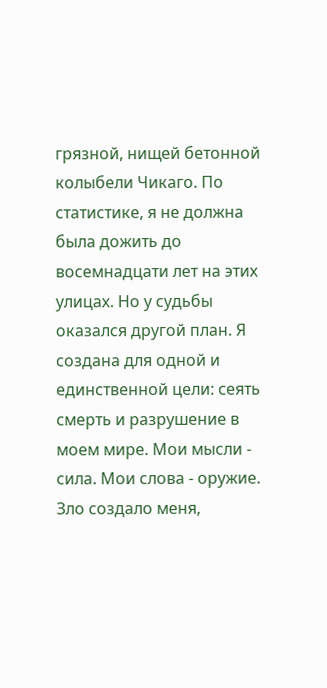грязной, нищей бетонной колыбели Чикаго. По статистике, я не должна была дожить до восемнадцати лет на этих улицах. Но у судьбы оказался другой план. Я создана для одной и единственной цели: сеять смерть и разрушение в моем мире. Мои мысли - сила. Мои слова - оружие. Зло создало меня,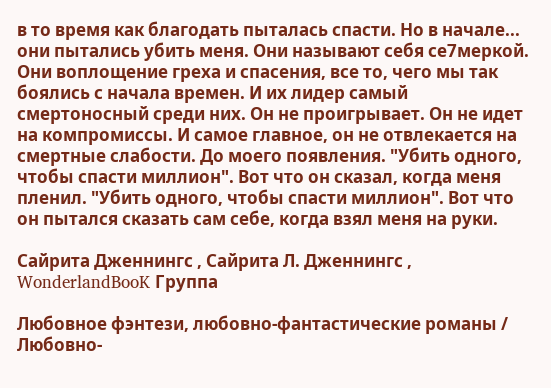в то время как благодать пыталась спасти. Но в начале... они пытались убить меня. Они называют себя се7меркой. Они воплощение греха и спасения, все то, чего мы так боялись с начала времен. И их лидер самый смертоносный среди них. Он не проигрывает. Он не идет на компромиссы. И самое главное, он не отвлекается на смертные слабости. До моего появления. "Убить одного, чтобы спасти миллион". Вот что он сказал, когда меня пленил. "Убить одного, чтобы спасти миллион". Вот что он пытался сказать сам себе, когда взял меня на руки.

Сайрита Дженнингс , Сайрита Л. Дженнингс , WonderlandBooK Группа

Любовное фэнтези, любовно-фантастические романы / Любовно-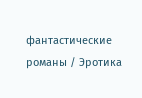фантастические романы / Эротика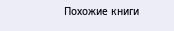Похожие книги